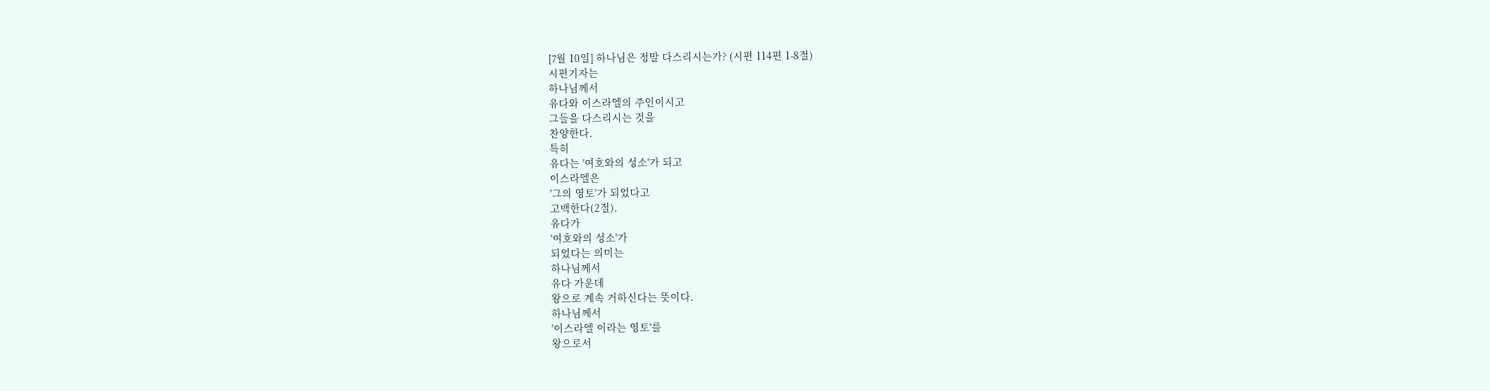[7월 10일] 하나님은 정말 다스리시는가? (시편 114편 1-8절)
시편기자는
하나님께서
유다와 이스라엘의 주인이시고
그들을 다스리시는 것을
찬양한다.
특히
유다는 '여호와의 성소'가 되고
이스라엘은
'그의 영토'가 되었다고
고백한다(2절).
유다가
'여호와의 성소'가
되었다는 의미는
하나님께서
유다 가운데
왕으로 계속 거하신다는 뜻이다.
하나님께서
'이스라엘 이라는 영토'를
왕으로서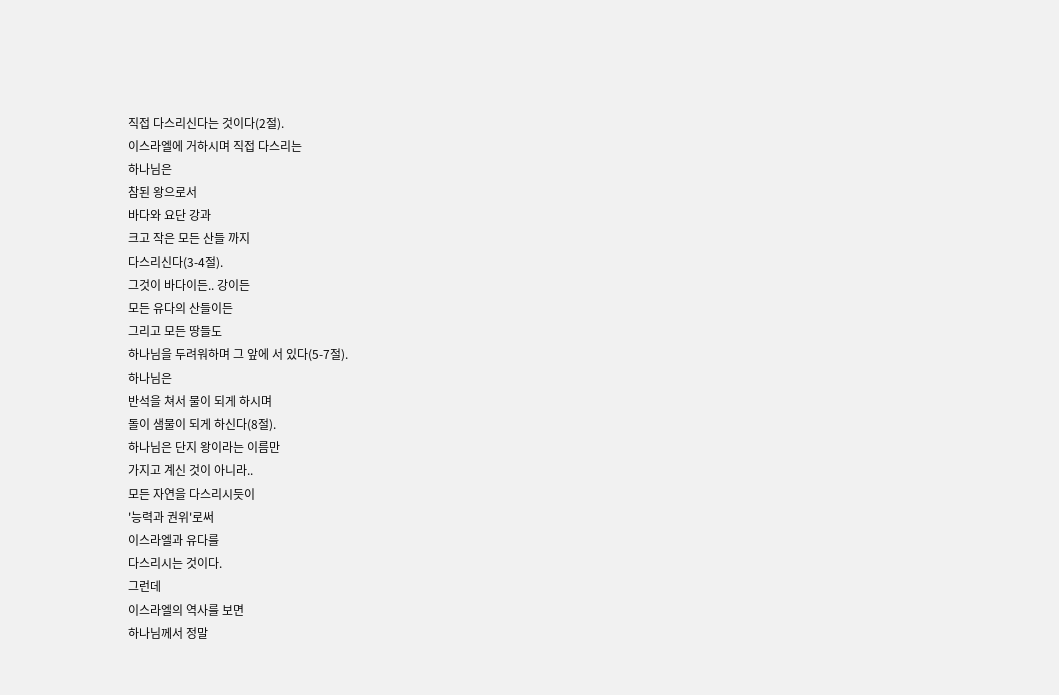직접 다스리신다는 것이다(2절).
이스라엘에 거하시며 직접 다스리는
하나님은
참된 왕으로서
바다와 요단 강과
크고 작은 모든 산들 까지
다스리신다(3-4절).
그것이 바다이든.. 강이든
모든 유다의 산들이든
그리고 모든 땅들도
하나님을 두려워하며 그 앞에 서 있다(5-7절).
하나님은
반석을 쳐서 물이 되게 하시며
돌이 샘물이 되게 하신다(8절).
하나님은 단지 왕이라는 이름만
가지고 계신 것이 아니라..
모든 자연을 다스리시듯이
'능력과 권위'로써
이스라엘과 유다를
다스리시는 것이다.
그런데
이스라엘의 역사를 보면
하나님께서 정말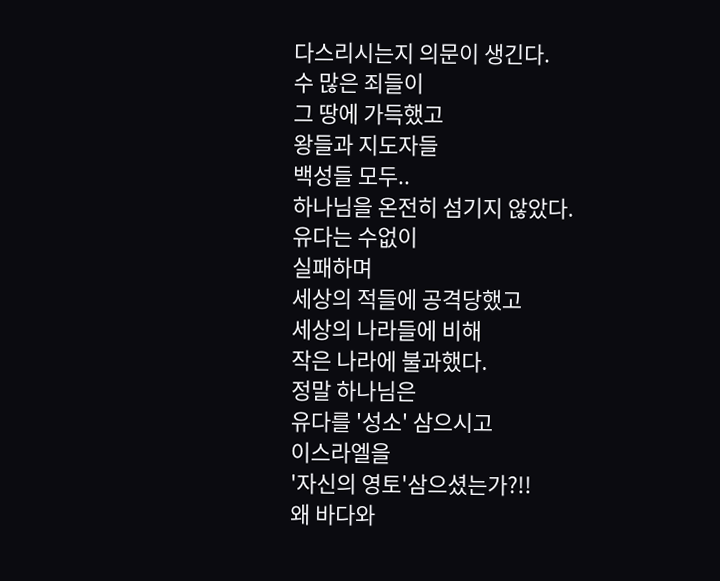다스리시는지 의문이 생긴다.
수 많은 죄들이
그 땅에 가득했고
왕들과 지도자들
백성들 모두..
하나님을 온전히 섬기지 않았다.
유다는 수없이
실패하며
세상의 적들에 공격당했고
세상의 나라들에 비해
작은 나라에 불과했다.
정말 하나님은
유다를 '성소' 삼으시고
이스라엘을
'자신의 영토'삼으셨는가?!!
왜 바다와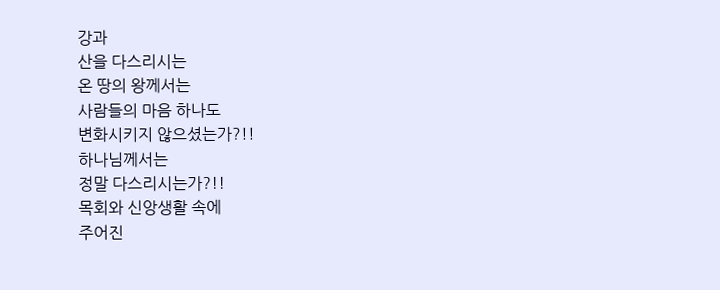강과
산을 다스리시는
온 땅의 왕께서는
사람들의 마음 하나도
변화시키지 않으셨는가?!!
하나님께서는
정말 다스리시는가?!!
목회와 신앙생활 속에
주어진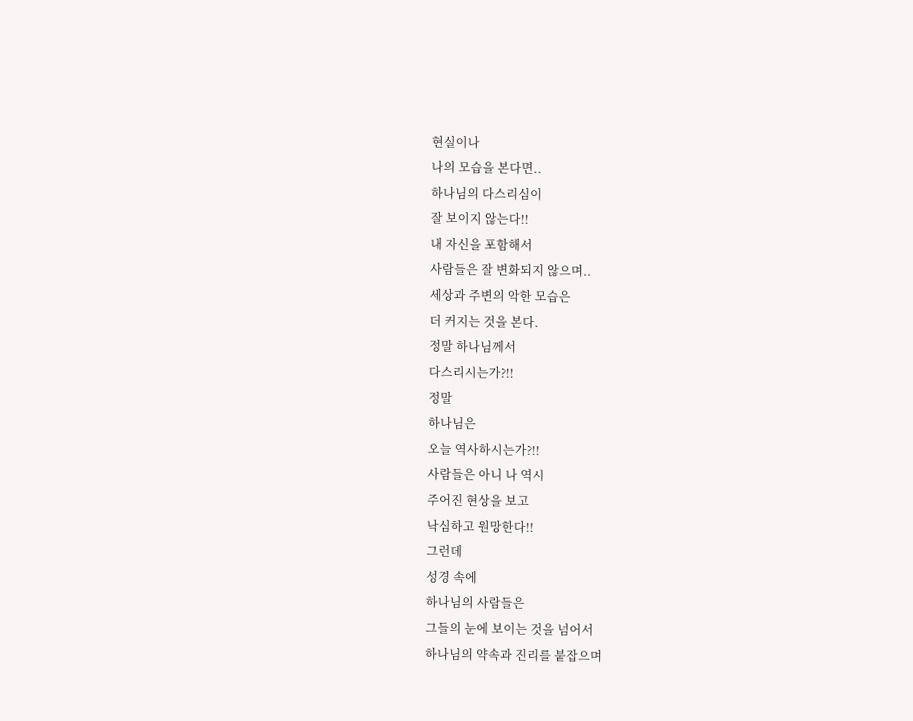현실이나
나의 모습을 본다면..
하나님의 다스리심이
잘 보이지 않는다!!
내 자신을 포함해서
사람들은 잘 변화되지 않으며..
세상과 주변의 악한 모습은
더 커지는 것을 본다.
정말 하나님께서
다스리시는가?!!
정말
하나님은
오늘 역사하시는가?!!
사람들은 아니 나 역시
주어진 현상을 보고
낙심하고 원망한다!!
그런데
성경 속에
하나님의 사람들은
그들의 눈에 보이는 것을 넘어서
하나님의 약속과 진리를 붙잡으며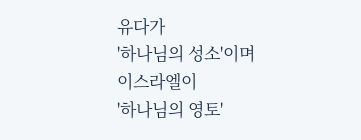유다가
'하나님의 성소'이며
이스라엘이
'하나님의 영토'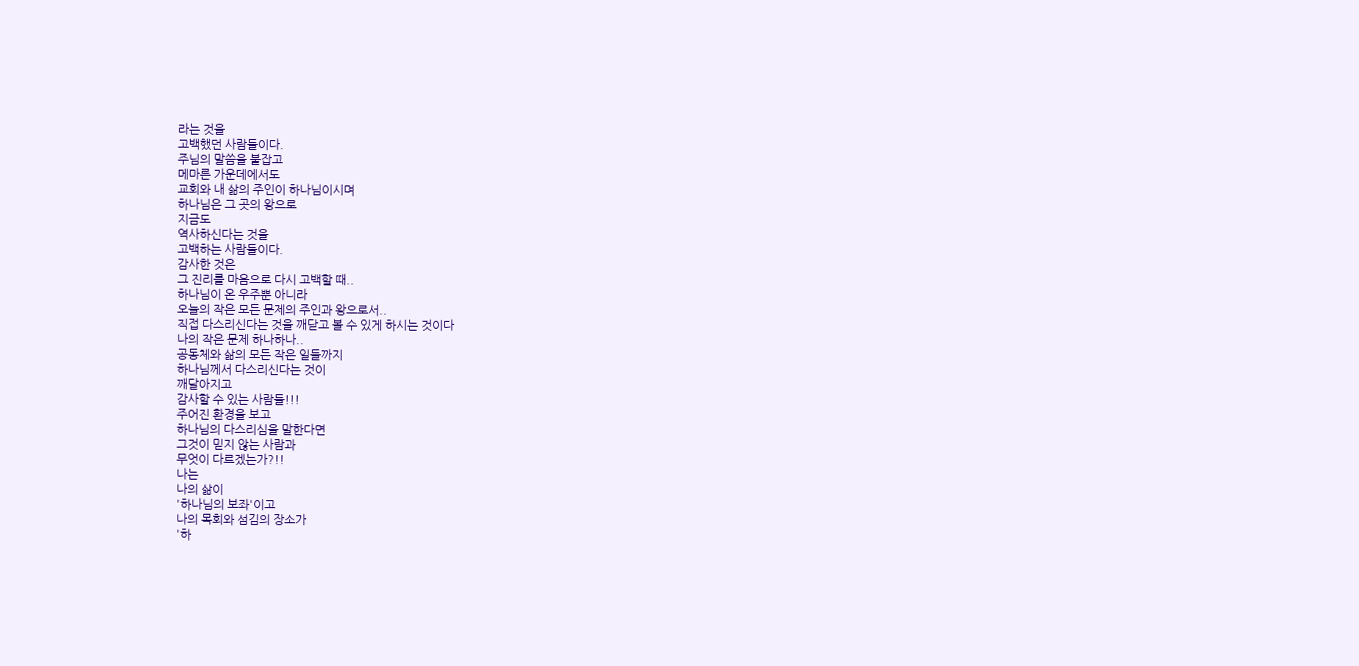라는 것을
고백했던 사람들이다.
주님의 말씀을 붙잡고
메마른 가운데에서도
교회와 내 삶의 주인이 하나님이시며
하나님은 그 곳의 왕으로
지금도
역사하신다는 것을
고백하는 사람들이다.
감사한 것은
그 진리를 마음으로 다시 고백할 때..
하나님이 온 우주뿐 아니라
오늘의 작은 모든 문제의 주인과 왕으로서..
직접 다스리신다는 것을 깨닫고 볼 수 있게 하시는 것이다
나의 작은 문제 하나하나..
공동체와 삶의 모든 작은 일들까지
하나님께서 다스리신다는 것이
깨달아지고
감사할 수 있는 사람들!!!
주어진 환경을 보고
하나님의 다스리심을 말한다면
그것이 믿지 않는 사람과
무엇이 다르겠는가?!!
나는
나의 삶이
'하나님의 보좌'이고
나의 목회와 섬김의 장소가
'하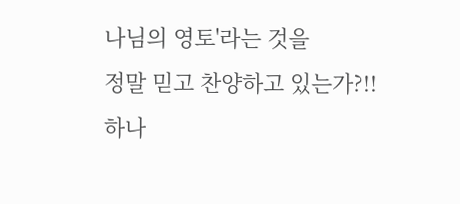나님의 영토'라는 것을
정말 믿고 찬양하고 있는가?!!
하나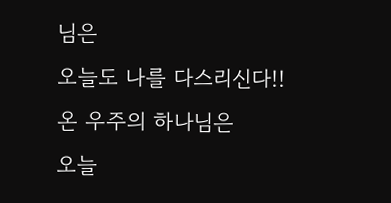님은
오늘도 나를 다스리신다!!
온 우주의 하나님은
오늘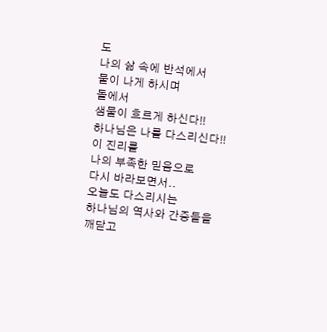도
나의 삶 속에 반석에서
물이 나게 하시며
돌에서
샘물이 흐르게 하신다!!
하나님은 나를 다스리신다!!
이 진리를
나의 부족한 믿음으로
다시 바라보면서..
오늘도 다스리시는
하나님의 역사와 간증들을
깨닫고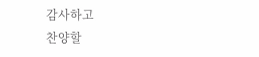감사하고
찬양할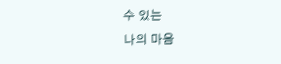수 있는
나의 마음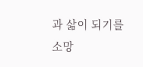과 삶이 되기를
소망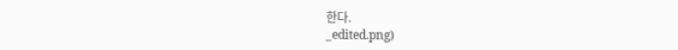한다.
_edited.png)